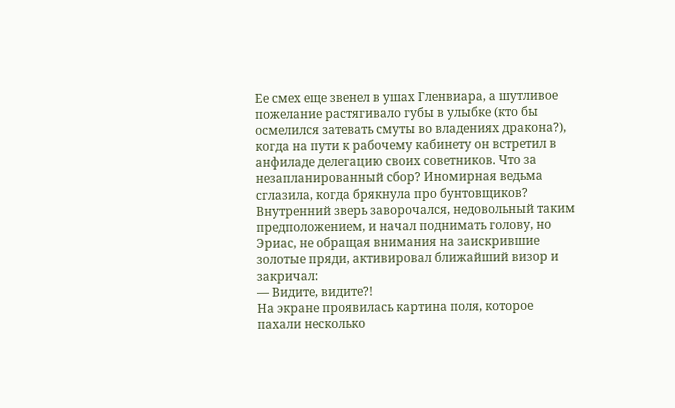Ее смех еще звенел в ушах Гленвиара, а шутливое пожелание растягивало губы в улыбке (кто бы осмелился затевать смуты во владениях дракона?), когда на пути к рабочему кабинету он встретил в анфиладе делегацию своих советников. Что за незапланированный сбор? Иномирная ведьма сглазила, когда брякнула про бунтовщиков? Внутренний зверь заворочался, недовольный таким предположением, и начал поднимать голову, но Эриас, не обращая внимания на заискрившие золотые пряди, активировал ближайший визор и закричал:
— Видите, видите?!
На экране проявилась картина поля, которое пахали несколько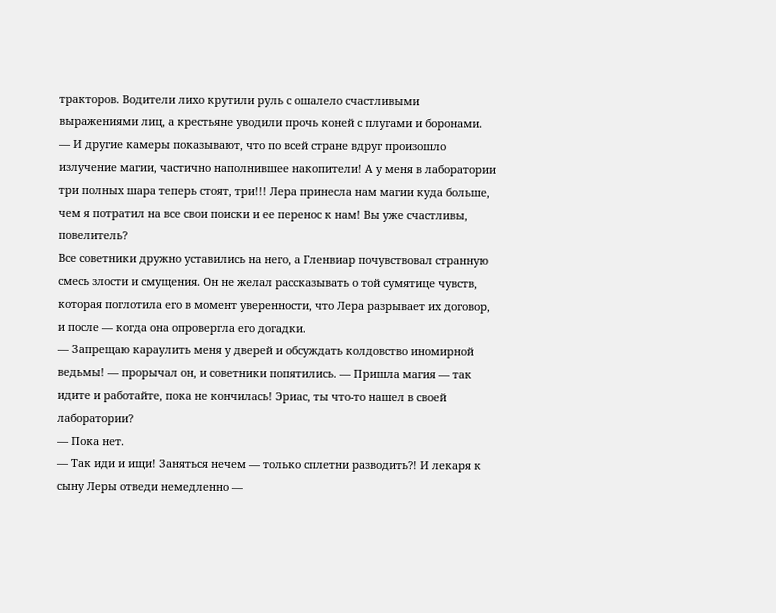тракторов. Водители лихо крутили руль с ошалело счастливыми выражениями лиц, а крестьяне уводили прочь коней с плугами и боронами.
— И другие камеры показывают, что по всей стране вдруг произошло излучение магии, частично наполнившее накопители! А у меня в лаборатории три полных шара теперь стоят, три!!! Лера принесла нам магии куда больше, чем я потратил на все свои поиски и ее перенос к нам! Вы уже счастливы, повелитель?
Все советники дружно уставились на него, а Гленвиар почувствовал странную смесь злости и смущения. Он не желал рассказывать о той сумятице чувств, которая поглотила его в момент уверенности, что Лера разрывает их договор, и после — когда она опровергла его догадки.
— Запрещаю караулить меня у дверей и обсуждать колдовство иномирной ведьмы! — прорычал он, и советники попятились. — Пришла магия — так идите и работайте, пока не кончилась! Эриас, ты что-то нашел в своей лаборатории?
— Пока нет.
— Так иди и ищи! Заняться нечем — только сплетни разводить?! И лекаря к сыну Леры отведи немедленно —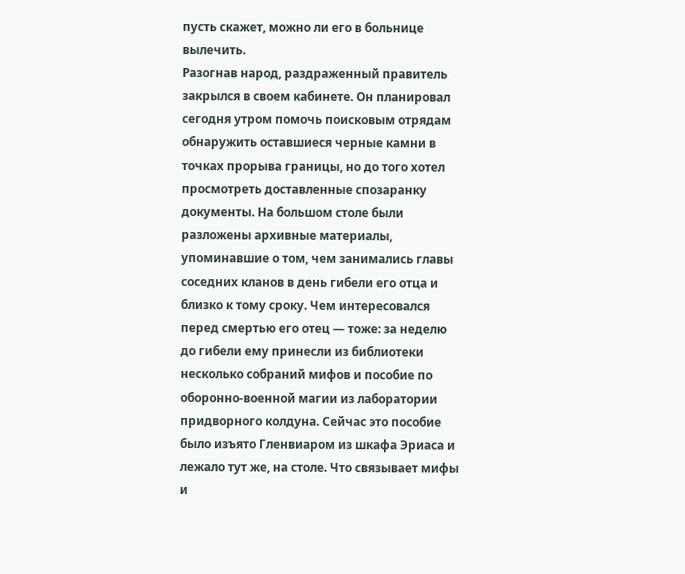пусть скажет, можно ли его в больнице вылечить.
Разогнав народ, раздраженный правитель закрылся в своем кабинете. Он планировал сегодня утром помочь поисковым отрядам обнаружить оставшиеся черные камни в точках прорыва границы, но до того хотел просмотреть доставленные спозаранку документы. На большом столе были разложены архивные материалы, упоминавшие о том, чем занимались главы соседних кланов в день гибели его отца и близко к тому сроку. Чем интересовался перед смертью его отец — тоже: за неделю до гибели ему принесли из библиотеки несколько собраний мифов и пособие по оборонно-военной магии из лаборатории придворного колдуна. Сейчас это пособие было изъято Гленвиаром из шкафа Эриаса и лежало тут же, на столе. Что связывает мифы и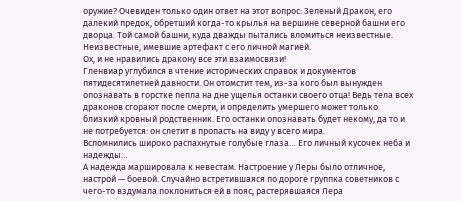оружие? Очевиден только один ответ на этот вопрос: Зеленый Дракон, его далекий предок, обретший когда-то крылья на вершине северной башни его дворца. Той самой башни, куда дважды пытались вломиться неизвестные. Неизвестные, имевшие артефакт с его личной магией.
Ох, и не нравились дракону все эти взаимосвязи!
Гленвиар углубился в чтение исторических справок и документов пятидесятилетней давности. Он отомстит тем, из-за кого был вынужден опознавать в горстке пепла на дне ущелья останки своего отца! Ведь тела всех драконов сгорают после смерти, и определить умершего может только близкий кровный родственник. Его останки опознавать будет некому, да то и не потребуется: он слетит в пропасть на виду у всего мира.
Вспомнились широко распахнутые голубые глаза… Его личный кусочек неба и надежды…
А надежда маршировала к невестам. Настроение у Леры было отличное, настрой — боевой. Случайно встретившаяся по дороге группка советников с чего-то вздумала поклониться ей в пояс, растерявшаяся Лера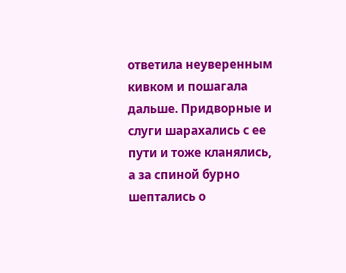ответила неуверенным кивком и пошагала дальше. Придворные и слуги шарахались с ее пути и тоже кланялись, а за спиной бурно шептались о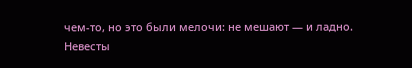чем-то, но это были мелочи: не мешают — и ладно.
Невесты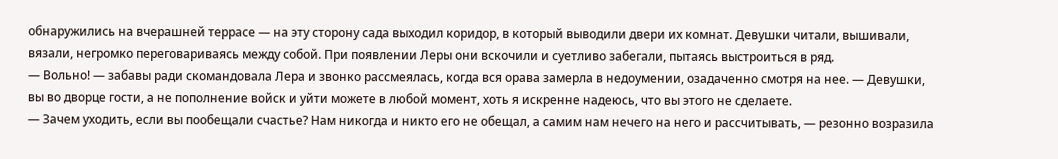обнаружились на вчерашней террасе — на эту сторону сада выходил коридор, в который выводили двери их комнат. Девушки читали, вышивали, вязали, негромко переговариваясь между собой. При появлении Леры они вскочили и суетливо забегали, пытаясь выстроиться в ряд.
— Вольно! — забавы ради скомандовала Лера и звонко рассмеялась, когда вся орава замерла в недоумении, озадаченно смотря на нее. — Девушки, вы во дворце гости, а не пополнение войск и уйти можете в любой момент, хоть я искренне надеюсь, что вы этого не сделаете.
— Зачем уходить, если вы пообещали счастье? Нам никогда и никто его не обещал, а самим нам нечего на него и рассчитывать, — резонно возразила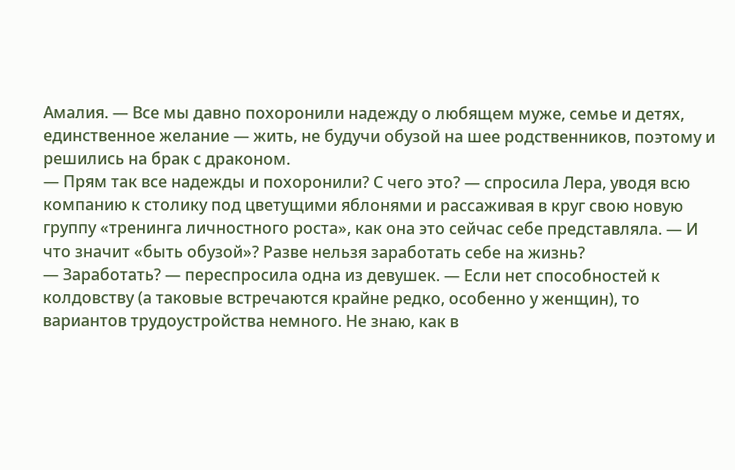Амалия. — Все мы давно похоронили надежду о любящем муже, семье и детях, единственное желание — жить, не будучи обузой на шее родственников, поэтому и решились на брак с драконом.
— Прям так все надежды и похоронили? С чего это? — спросила Лера, уводя всю компанию к столику под цветущими яблонями и рассаживая в круг свою новую группу «тренинга личностного роста», как она это сейчас себе представляла. — И что значит «быть обузой»? Разве нельзя заработать себе на жизнь?
— Заработать? — переспросила одна из девушек. — Если нет способностей к колдовству (а таковые встречаются крайне редко, особенно у женщин), то вариантов трудоустройства немного. Не знаю, как в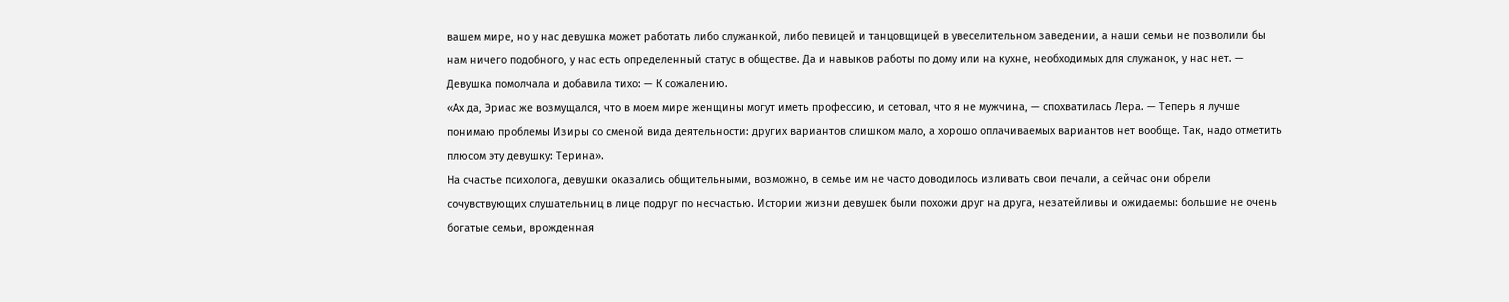вашем мире, но у нас девушка может работать либо служанкой, либо певицей и танцовщицей в увеселительном заведении, а наши семьи не позволили бы нам ничего подобного, у нас есть определенный статус в обществе. Да и навыков работы по дому или на кухне, необходимых для служанок, у нас нет. — Девушка помолчала и добавила тихо: — К сожалению.
«Ах да, Эриас же возмущался, что в моем мире женщины могут иметь профессию, и сетовал, что я не мужчина, — спохватилась Лера. — Теперь я лучше понимаю проблемы Изиры со сменой вида деятельности: других вариантов слишком мало, а хорошо оплачиваемых вариантов нет вообще. Так, надо отметить плюсом эту девушку: Терина».
На счастье психолога, девушки оказались общительными, возможно, в семье им не часто доводилось изливать свои печали, а сейчас они обрели сочувствующих слушательниц в лице подруг по несчастью. Истории жизни девушек были похожи друг на друга, незатейливы и ожидаемы: большие не очень богатые семьи, врожденная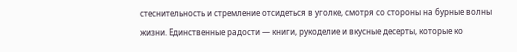стеснительность и стремление отсидеться в уголке, смотря со стороны на бурные волны жизни. Единственные радости — книги, рукоделие и вкусные десерты, которые ко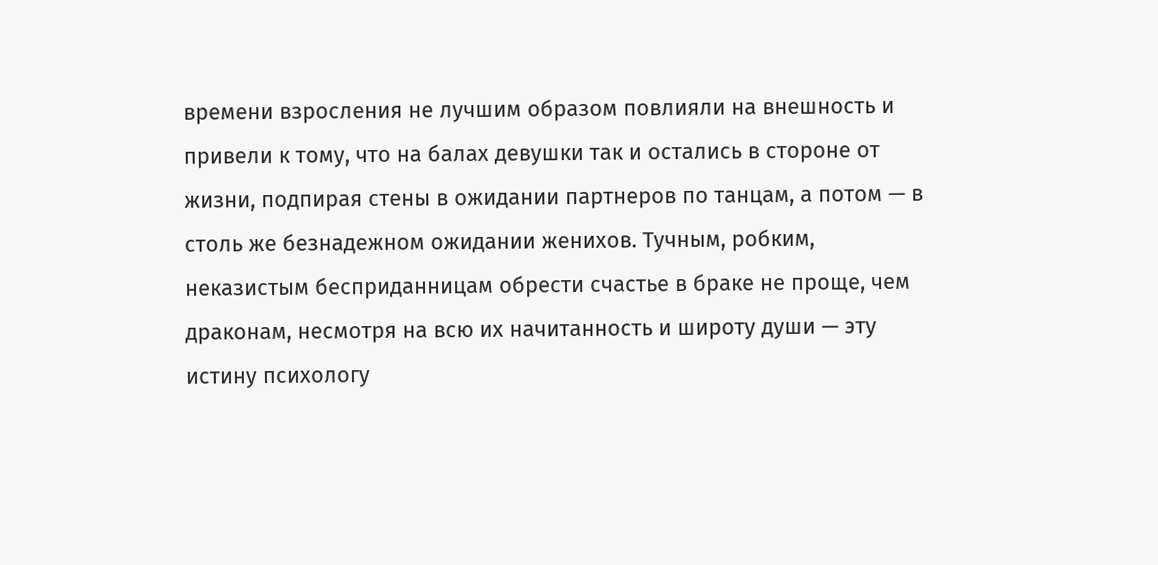времени взросления не лучшим образом повлияли на внешность и привели к тому, что на балах девушки так и остались в стороне от жизни, подпирая стены в ожидании партнеров по танцам, а потом — в столь же безнадежном ожидании женихов. Тучным, робким, неказистым бесприданницам обрести счастье в браке не проще, чем драконам, несмотря на всю их начитанность и широту души — эту истину психологу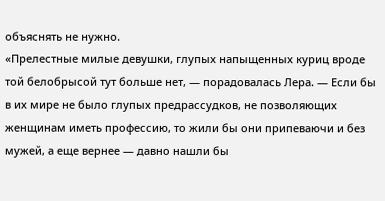объяснять не нужно.
«Прелестные милые девушки, глупых напыщенных куриц вроде той белобрысой тут больше нет, — порадовалась Лера. — Если бы в их мире не было глупых предрассудков, не позволяющих женщинам иметь профессию, то жили бы они припеваючи и без мужей, а еще вернее — давно нашли бы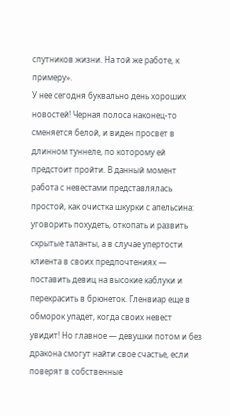спутников жизни. На той же работе, к примеру».
У нее сегодня буквально день хороших новостей! Черная полоса наконец-то сменяется белой, и виден просвет в длинном туннеле, по которому ей предстоит пройти. В данный момент работа с невестами представлялась простой, как очистка шкурки с апельсина: уговорить похудеть, откопать и развить скрытые таланты, а в случае упертости клиента в своих предпочтениях — поставить девиц на высокие каблуки и перекрасить в брюнеток. Гленвиар еще в обморок упадет, когда своих невест увидит! Но главное — девушки потом и без дракона смогут найти свое счастье, если поверят в собственные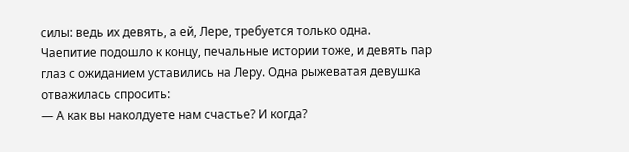силы: ведь их девять, а ей, Лере, требуется только одна.
Чаепитие подошло к концу, печальные истории тоже, и девять пар глаз с ожиданием уставились на Леру. Одна рыжеватая девушка отважилась спросить:
— А как вы наколдуете нам счастье? И когда?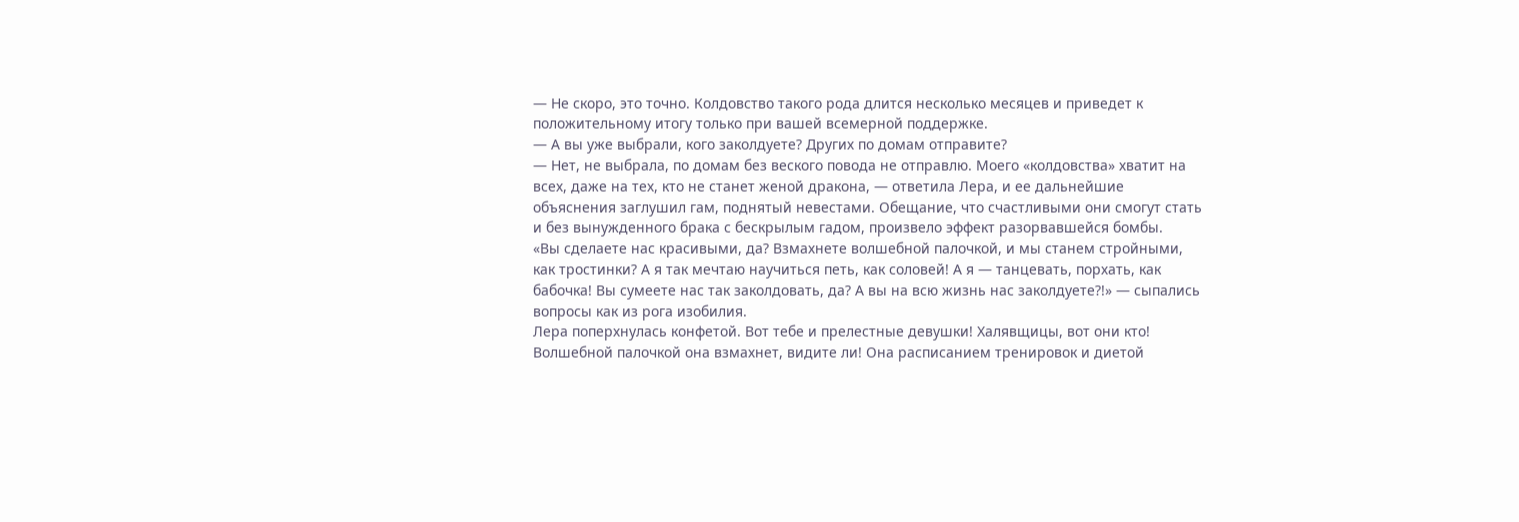— Не скоро, это точно. Колдовство такого рода длится несколько месяцев и приведет к положительному итогу только при вашей всемерной поддержке.
— А вы уже выбрали, кого заколдуете? Других по домам отправите?
— Нет, не выбрала, по домам без веского повода не отправлю. Моего «колдовства» хватит на всех, даже на тех, кто не станет женой дракона, — ответила Лера, и ее дальнейшие объяснения заглушил гам, поднятый невестами. Обещание, что счастливыми они смогут стать и без вынужденного брака с бескрылым гадом, произвело эффект разорвавшейся бомбы.
«Вы сделаете нас красивыми, да? Взмахнете волшебной палочкой, и мы станем стройными, как тростинки? А я так мечтаю научиться петь, как соловей! А я — танцевать, порхать, как бабочка! Вы сумеете нас так заколдовать, да? А вы на всю жизнь нас заколдуете?!» — сыпались вопросы как из рога изобилия.
Лера поперхнулась конфетой. Вот тебе и прелестные девушки! Халявщицы, вот они кто! Волшебной палочкой она взмахнет, видите ли! Она расписанием тренировок и диетой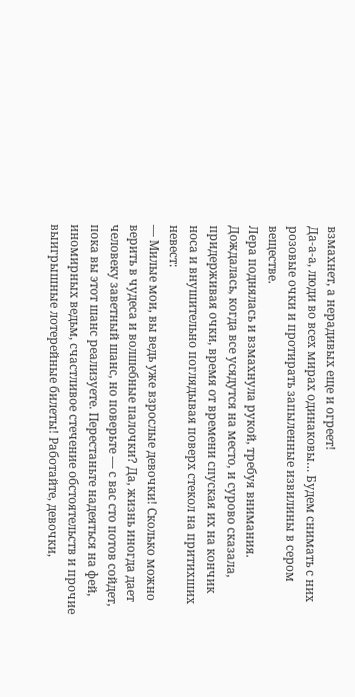взмахнет, а нерадивых еще и огреет!
Да-а-а, люди во всех мирах одинаковы… Будем снимать с них розовые очки и протирать запыленные извилины в сером веществе.
Лера поднялась и взмахнула рукой, требуя внимания. Дождалась, когда все усядутся на место, и сурово сказала, придерживая очки, время от времени спуская их на кончик носа и внушительно поглядывая поверх стекол на притихших невест:
— Милые мои, вы ведь уже взрослые девочки! Сколько можно верить в чудеса и волшебные палочки? Да, жизнь иногда дает человеку заветный шанс, но поверьте — с вас сто потов сойдет, пока вы этот шанс реализуете. Перестаньте надеяться на фей, иномирных ведьм, счастливое стечение обстоятельств и прочие выигрышные лотерейные билеты! Работайте, девочки,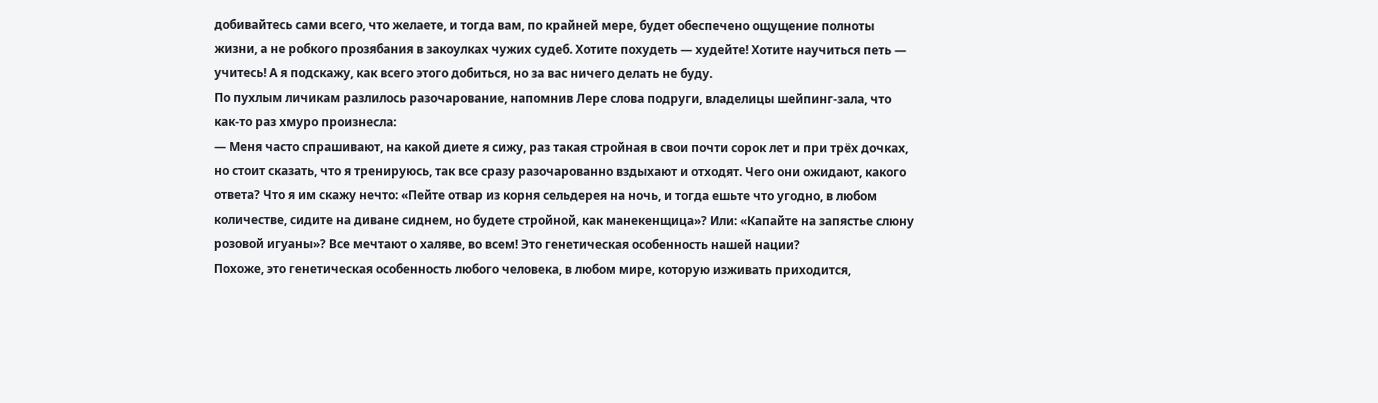добивайтесь сами всего, что желаете, и тогда вам, по крайней мере, будет обеспечено ощущение полноты жизни, а не робкого прозябания в закоулках чужих судеб. Хотите похудеть — худейте! Хотите научиться петь — учитесь! А я подскажу, как всего этого добиться, но за вас ничего делать не буду.
По пухлым личикам разлилось разочарование, напомнив Лере слова подруги, владелицы шейпинг-зала, что как-то раз хмуро произнесла:
— Меня часто спрашивают, на какой диете я сижу, раз такая стройная в свои почти сорок лет и при трёх дочках, но стоит сказать, что я тренируюсь, так все сразу разочарованно вздыхают и отходят. Чего они ожидают, какого ответа? Что я им скажу нечто: «Пейте отвар из корня сельдерея на ночь, и тогда ешьте что угодно, в любом количестве, сидите на диване сиднем, но будете стройной, как манекенщица»? Или: «Капайте на запястье слюну розовой игуаны»? Все мечтают о халяве, во всем! Это генетическая особенность нашей нации?
Похоже, это генетическая особенность любого человека, в любом мире, которую изживать приходится,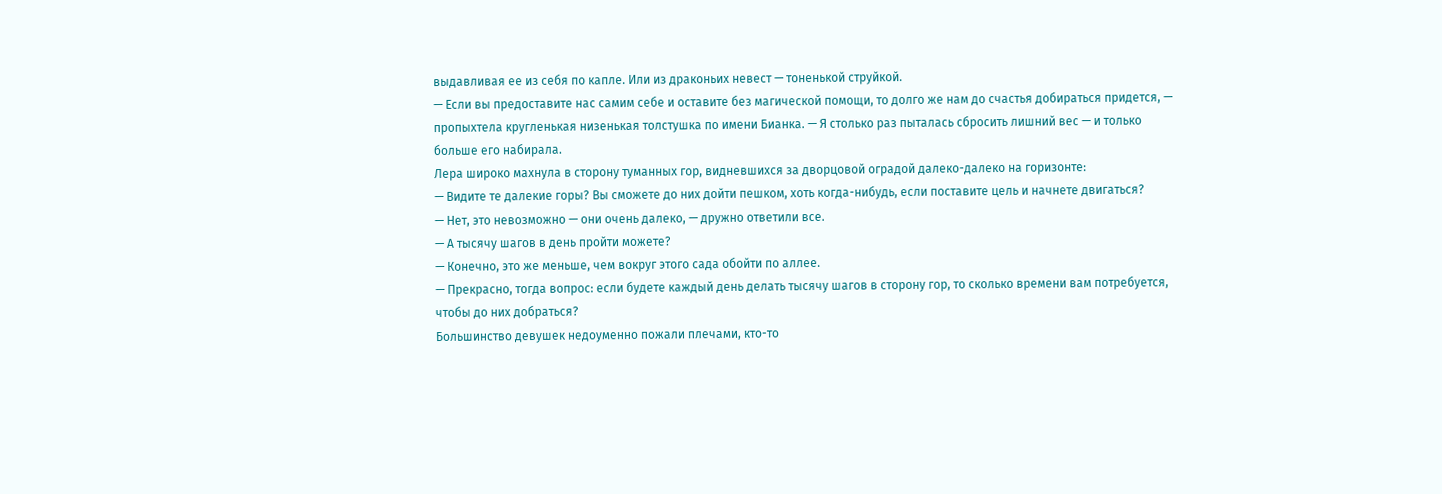выдавливая ее из себя по капле. Или из драконьих невест — тоненькой струйкой.
— Если вы предоставите нас самим себе и оставите без магической помощи, то долго же нам до счастья добираться придется, — пропыхтела кругленькая низенькая толстушка по имени Бианка. — Я столько раз пыталась сбросить лишний вес — и только больше его набирала.
Лера широко махнула в сторону туманных гор, видневшихся за дворцовой оградой далеко-далеко на горизонте:
— Видите те далекие горы? Вы сможете до них дойти пешком, хоть когда-нибудь, если поставите цель и начнете двигаться?
— Нет, это невозможно — они очень далеко, — дружно ответили все.
— А тысячу шагов в день пройти можете?
— Конечно, это же меньше, чем вокруг этого сада обойти по аллее.
— Прекрасно, тогда вопрос: если будете каждый день делать тысячу шагов в сторону гор, то сколько времени вам потребуется, чтобы до них добраться?
Большинство девушек недоуменно пожали плечами, кто-то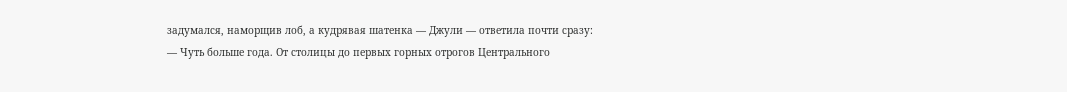задумался, наморщив лоб, а кудрявая шатенка — Джули — ответила почти сразу:
— Чуть больше года. От столицы до первых горных отрогов Центрального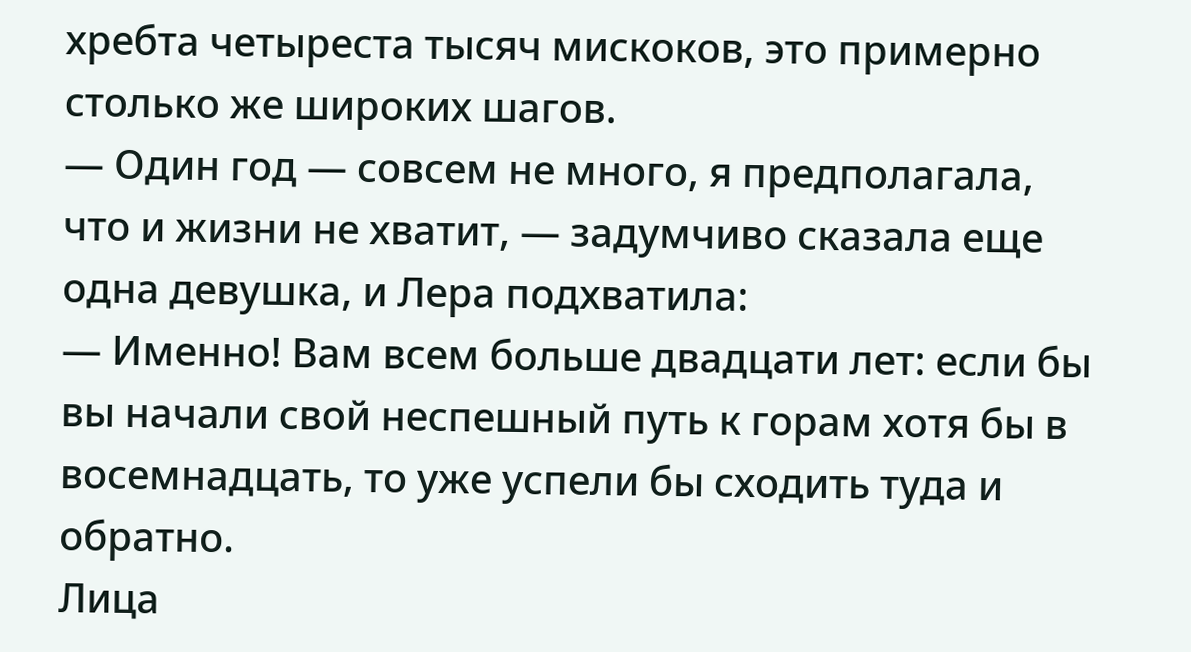хребта четыреста тысяч мискоков, это примерно столько же широких шагов.
— Один год — совсем не много, я предполагала, что и жизни не хватит, — задумчиво сказала еще одна девушка, и Лера подхватила:
— Именно! Вам всем больше двадцати лет: если бы вы начали свой неспешный путь к горам хотя бы в восемнадцать, то уже успели бы сходить туда и обратно.
Лица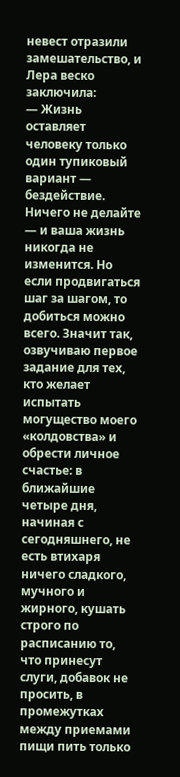невест отразили замешательство, и Лера веско заключила:
— Жизнь оставляет человеку только один тупиковый вариант — бездействие. Ничего не делайте — и ваша жизнь никогда не изменится. Но если продвигаться шаг за шагом, то добиться можно всего. Значит так, озвучиваю первое задание для тех, кто желает испытать могущество моего «колдовства» и обрести личное счастье: в ближайшие четыре дня, начиная с сегодняшнего, не есть втихаря ничего сладкого, мучного и жирного, кушать строго по расписанию то, что принесут слуги, добавок не просить, в промежутках между приемами пищи пить только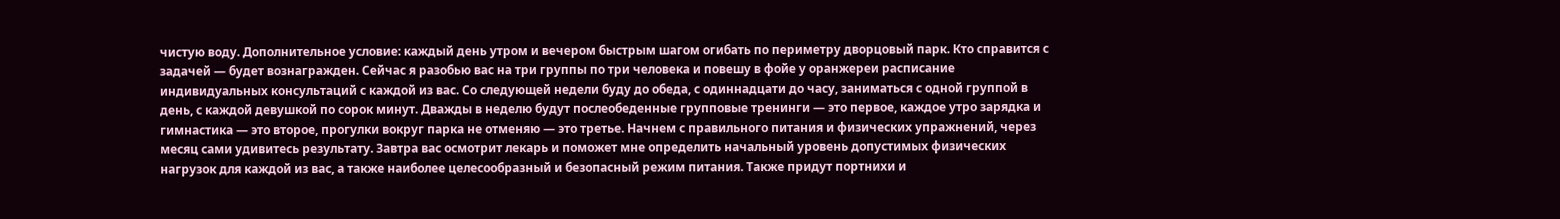чистую воду. Дополнительное условие: каждый день утром и вечером быстрым шагом огибать по периметру дворцовый парк. Кто справится с задачей — будет вознагражден. Сейчас я разобью вас на три группы по три человека и повешу в фойе у оранжереи расписание индивидуальных консультаций с каждой из вас. Со следующей недели буду до обеда, с одиннадцати до часу, заниматься с одной группой в день, с каждой девушкой по сорок минут. Дважды в неделю будут послеобеденные групповые тренинги — это первое, каждое утро зарядка и гимнастика — это второе, прогулки вокруг парка не отменяю — это третье. Начнем с правильного питания и физических упражнений, через месяц сами удивитесь результату. Завтра вас осмотрит лекарь и поможет мне определить начальный уровень допустимых физических нагрузок для каждой из вас, а также наиболее целесообразный и безопасный режим питания. Также придут портнихи и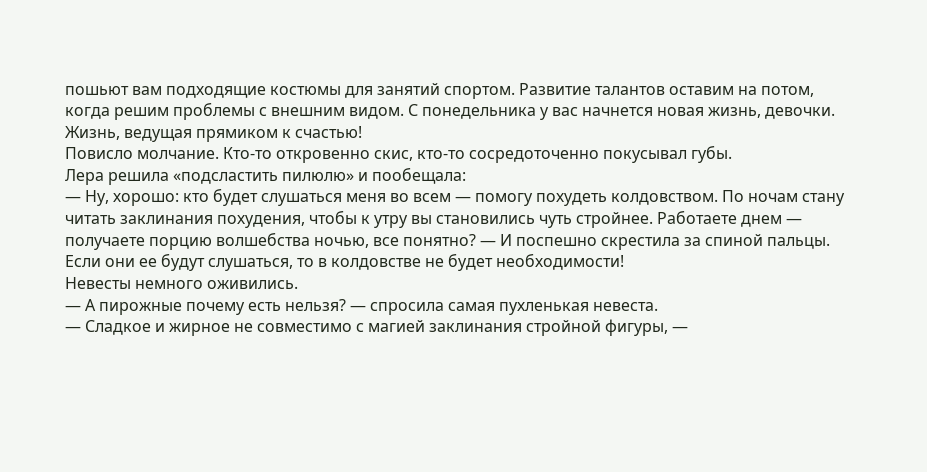пошьют вам подходящие костюмы для занятий спортом. Развитие талантов оставим на потом, когда решим проблемы с внешним видом. С понедельника у вас начнется новая жизнь, девочки. Жизнь, ведущая прямиком к счастью!
Повисло молчание. Кто-то откровенно скис, кто-то сосредоточенно покусывал губы.
Лера решила «подсластить пилюлю» и пообещала:
— Ну, хорошо: кто будет слушаться меня во всем — помогу похудеть колдовством. По ночам стану читать заклинания похудения, чтобы к утру вы становились чуть стройнее. Работаете днем — получаете порцию волшебства ночью, все понятно? — И поспешно скрестила за спиной пальцы. Если они ее будут слушаться, то в колдовстве не будет необходимости!
Невесты немного оживились.
— А пирожные почему есть нельзя? — спросила самая пухленькая невеста.
— Сладкое и жирное не совместимо с магией заклинания стройной фигуры, —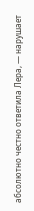абсолютно честно ответила Лера, — нарушает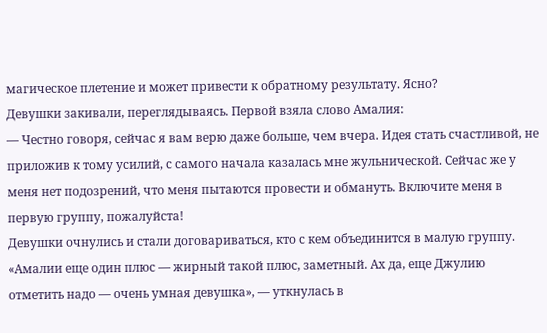магическое плетение и может привести к обратному результату. Ясно?
Девушки закивали, переглядываясь. Первой взяла слово Амалия:
— Честно говоря, сейчас я вам верю даже больше, чем вчера. Идея стать счастливой, не приложив к тому усилий, с самого начала казалась мне жульнической. Сейчас же у меня нет подозрений, что меня пытаются провести и обмануть. Включите меня в первую группу, пожалуйста!
Девушки очнулись и стали договариваться, кто с кем объединится в малую группу.
«Амалии еще один плюс — жирный такой плюс, заметный. Ах да, еще Джулию отметить надо — очень умная девушка», — уткнулась в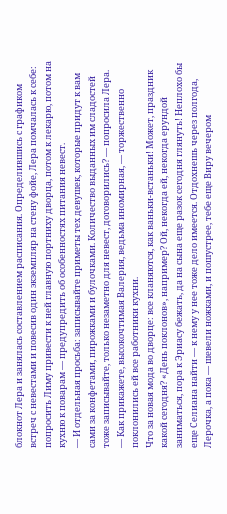блокнот Лера и занялась составлением расписания. Определившись с графиком встреч с невестами и повесив один экземпляр на стену фойе, Лера помчалась к себе: попросить Лиму привести к ней главную портниху дворца, потом к лекарю, потом на кухню к поварам — предупредить об особенностях питания невест.
— И отдельная просьба: записывайте приметы тех девушек, которые придут к вам сами за конфетами, пирожками и булочками. Количество выданных им сладостей тоже записывайте, только незаметно для невест, договорились? — попросила Лера.
— Как прикажете, высокочтимая Валерия, ведьма иномирная, — торжественно поклонились ей все работники кухни.
Что за новая мода во дворце: все кланяются, как ваньки-встаньки! Может, праздник какой сегодня? «День поклонов», например? Ой, некогда ей, некогда ерундой заниматься, пора к Эриасу бежать, да на сына еще разок сегодня глянуть! Неплохо бы еще Селиана найти — к нему у нее тоже дело имеется. Отдохнешь через полгода, Лерочка, а пока — шевели ножками, и пошустрее, тебе еще Виру вечером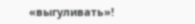«выгуливать»!